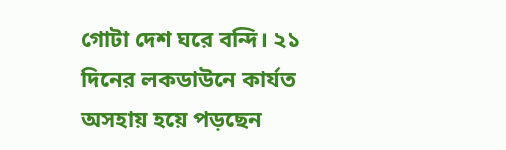গোটা দেশ ঘরে বন্দি। ২১ দিনের লকডাউনে কার্যত অসহায় হয়ে পড়ছেন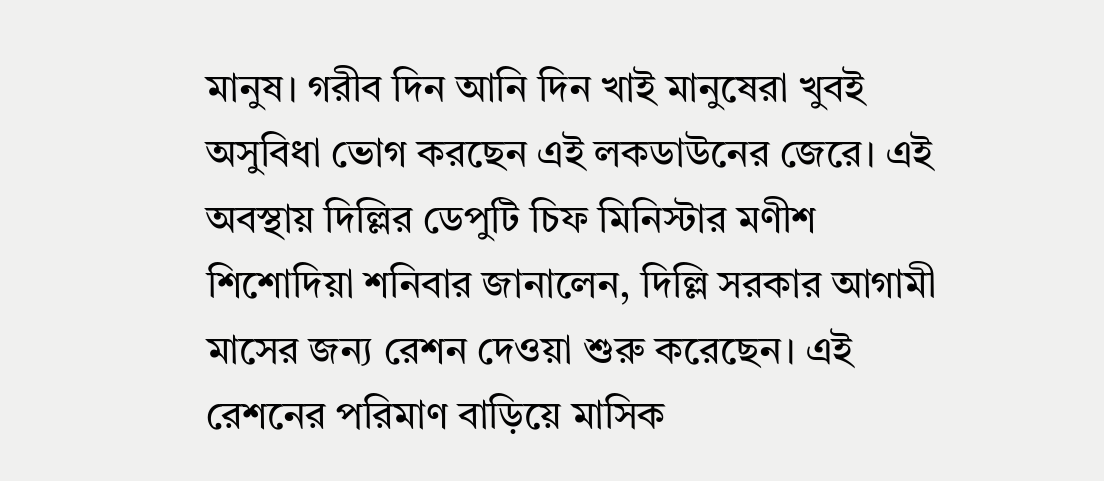মানুষ। গরীব দিন আনি দিন খাই মানুষেরা খুবই অসুবিধা ভোগ করছেন এই লকডাউনের জেরে। এই অবস্থায় দিল্লির ডেপুটি চিফ মিনিস্টার মণীশ শিশোদিয়া শনিবার জানালেন, দিল্লি সরকার আগামী মাসের জন্য রেশন দেওয়া শুরু করেছেন। এই রেশনের পরিমাণ বাড়িয়ে মাসিক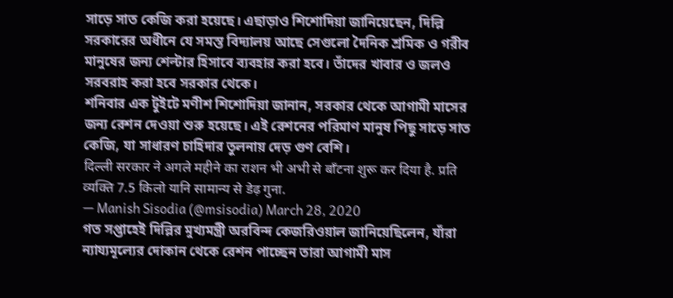সাড়ে সাত কেজি করা হয়েছে। এছাড়াও শিশোদিয়া জানিয়েছেন, দিল্লি সরকারের অধীনে যে সমস্ত বিদ্যালয় আছে সেগুলো দৈনিক শ্রমিক ও গরীব মানুষের জন্য শেল্টার হিসাবে ব্যবহার করা হবে। তাঁদের খাবার ও জলও সরবরাহ করা হবে সরকার থেকে।
শনিবার এক টুইটে মণীশ শিশোদিয়া জানান, সরকার থেকে আগামী মাসের জন্য রেশন দেওয়া শুরু হয়েছে। এই রেশনের পরিমাণ মানুষ পিছু সাড়ে সাত কেজি, যা সাধারণ চাহিদার তুলনায় দেড় গুণ বেশি।
दिल्ली सरकार ने अगले महीने का राशन भी अभी से बाँटना शुरू कर दिया है. प्रति व्यक्ति 7.5 किलो यानि सामान्य से डेढ़ गुना.
— Manish Sisodia (@msisodia) March 28, 2020
গত সপ্তাহেই দিল্লির মুখ্যমন্ত্রী অরবিন্দ কেজরিওয়াল জানিয়েছিলেন, যাঁরা ন্যায্যমূল্যের দোকান থেকে রেশন পাচ্ছেন তারা আগামী মাস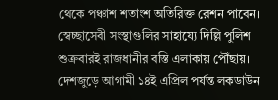থেকে পঞ্চাশ শতাংশ অতিরিক্ত রেশন পাবেন।
স্বেচ্ছাসেবী সংস্থাগুলির সাহায্যে দিল্লি পুলিশ শুক্রবারই রাজধানীর বস্তি এলাকায় পৌঁছায়। দেশজুড়ে আগামী ১৪ই এপ্রিল পর্যন্ত লকডাউন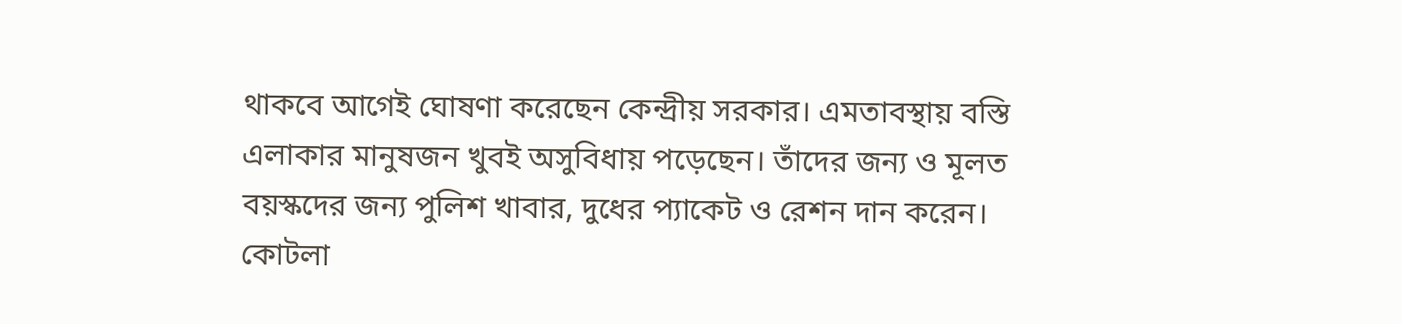থাকবে আগেই ঘোষণা করেছেন কেন্দ্রীয় সরকার। এমতাবস্থায় বস্তি এলাকার মানুষজন খুবই অসুবিধায় পড়েছেন। তাঁদের জন্য ও মূলত বয়স্কদের জন্য পুলিশ খাবার, দুধের প্যাকেট ও রেশন দান করেন। কোটলা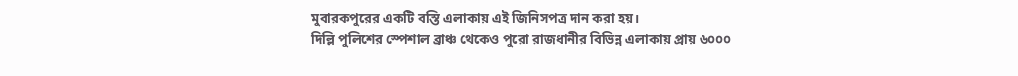মুবারকপুরের একটি বস্তি এলাকায় এই জিনিসপত্র দান করা হয়।
দিল্লি পুলিশের স্পেশাল ব্রাঞ্চ থেকেও পুরো রাজধানীর বিভিন্ন এলাকায় প্রায় ৬০০০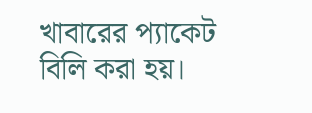খাবারের প্যাকেট বিলি করা হয়।